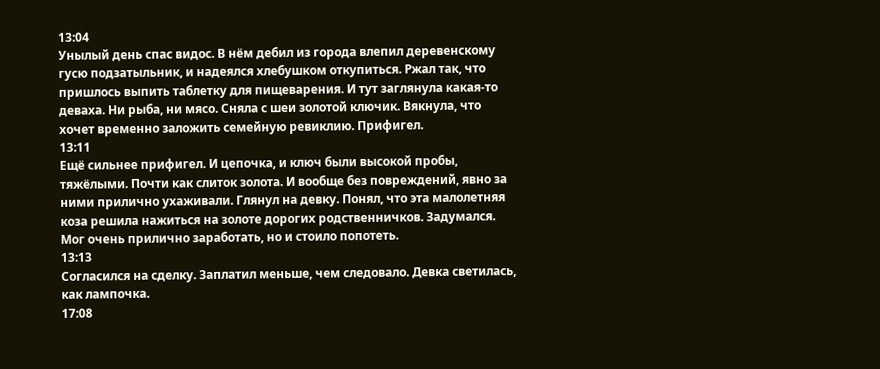13:04
Унылый день спас видос. В нём дебил из города влепил деревенскому гусю подзатыльник, и надеялся хлебушком откупиться. Ржал так, что пришлось выпить таблетку для пищеварения. И тут заглянула какая-то деваха. Ни рыба, ни мясо. Сняла с шеи золотой ключик. Вякнула, что хочет временно заложить семейную ревиклию. Прифигел.
13:11
Ещё сильнее прифигел. И цепочка, и ключ были высокой пробы, тяжёлыми. Почти как слиток золота. И вообще без повреждений, явно за ними прилично ухаживали. Глянул на девку. Понял, что эта малолетняя коза решила нажиться на золоте дорогих родственничков. Задумался. Мог очень прилично заработать, но и стоило попотеть.
13:13
Согласился на сделку. Заплатил меньше, чем следовало. Девка светилась, как лампочка.
17:08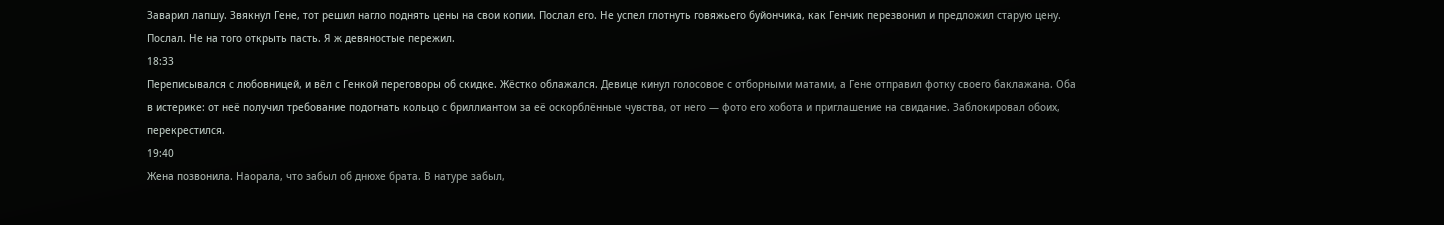Заварил лапшу. Звякнул Гене, тот решил нагло поднять цены на свои копии. Послал его. Не успел глотнуть говяжьего буйончика, как Генчик перезвонил и предложил старую цену. Послал. Не на того открыть пасть. Я ж девяностые пережил.
18:33
Переписывался с любовницей, и вёл с Генкой переговоры об скидке. Жёстко облажался. Девице кинул голосовое с отборными матами, а Гене отправил фотку своего баклажана. Оба в истерике: от неё получил требование подогнать кольцо с бриллиантом за её оскорблённые чувства, от него — фото его хобота и приглашение на свидание. Заблокировал обоих, перекрестился.
19:40
Жена позвонила. Наорала, что забыл об днюхе брата. В натуре забыл,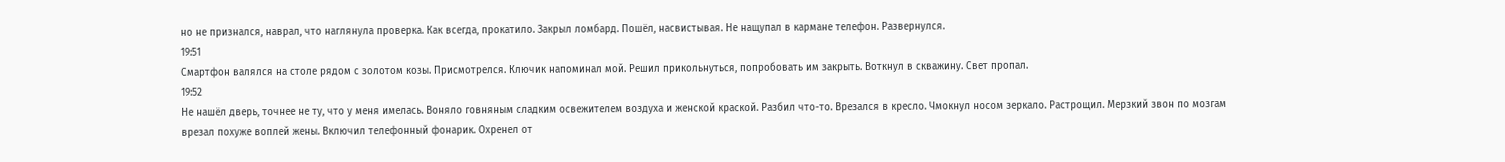но не признался, наврал, что наглянула проверка. Как всегда, прокатило. Закрыл ломбард. Пошёл, насвистывая. Не нащупал в кармане телефон. Развернулся.
19:51
Смартфон валялся на столе рядом с золотом козы. Присмотрелся. Ключик напоминал мой. Решил прикольнуться, попробовать им закрыть. Воткнул в скважину. Свет пропал.
19:52
Не нашёл дверь, точнее не ту, что у меня имелась. Воняло говняным сладким освежителем воздуха и женской краской. Разбил что-то. Врезался в кресло. Чмокнул носом зеркало. Растрощил. Мерзкий звон по мозгам врезал похуже воплей жены. Включил телефонный фонарик. Охренел от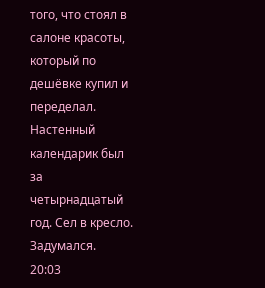того, что стоял в салоне красоты, который по дешёвке купил и переделал. Настенный календарик был за четырнадцатый год. Сел в кресло. Задумался.
20:03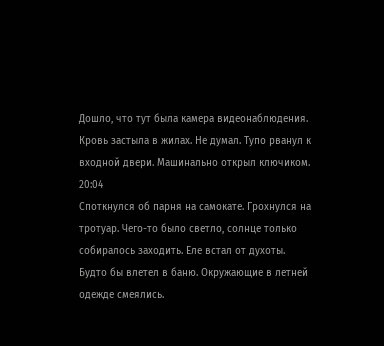Дошло, что тут была камера видеонаблюдения. Кровь застыла в жилах. Не думал. Тупо рванул к входной двери. Машинально открыл ключиком.
20:04
Споткнулся об парня на самокате. Грохнулся на тротуар. Чего-то было светло, солнце только собиралось заходить. Еле встал от духоты. Будто бы влетел в баню. Окружающие в летней одежде смеялись.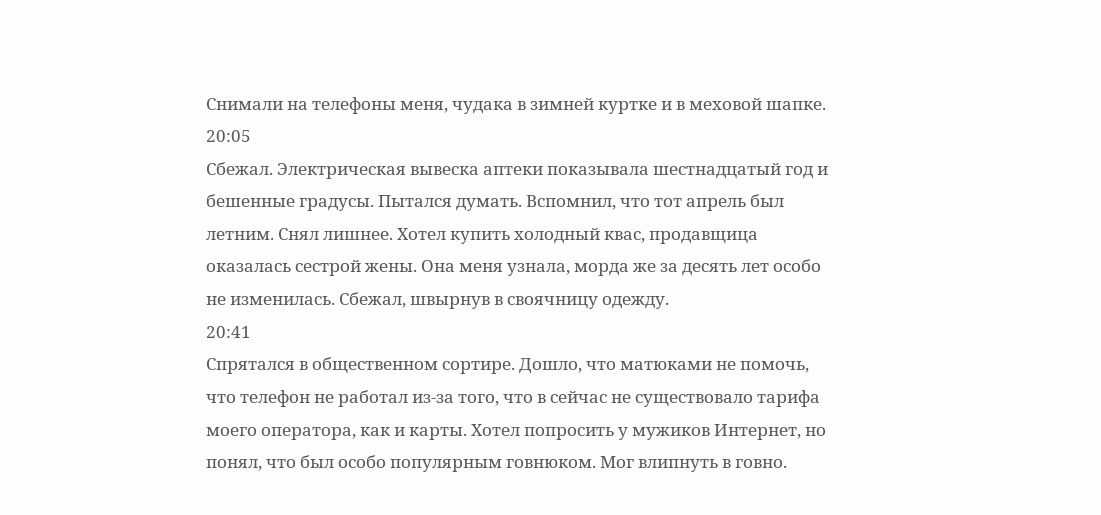Снимали на телефоны меня, чудака в зимней куртке и в меховой шапке.
20:05
Сбежал. Электрическая вывеска аптеки показывала шестнадцатый год и бешенные градусы. Пытался думать. Вспомнил, что тот апрель был летним. Снял лишнее. Хотел купить холодный квас, продавщица оказалась сестрой жены. Она меня узнала, морда же за десять лет особо не изменилась. Сбежал, швырнув в своячницу одежду.
20:41
Спрятался в общественном сортире. Дошло, что матюками не помочь, что телефон не работал из-за того, что в сейчас не существовало тарифа моего оператора, как и карты. Хотел попросить у мужиков Интернет, но понял, что был особо популярным говнюком. Мог влипнуть в говно.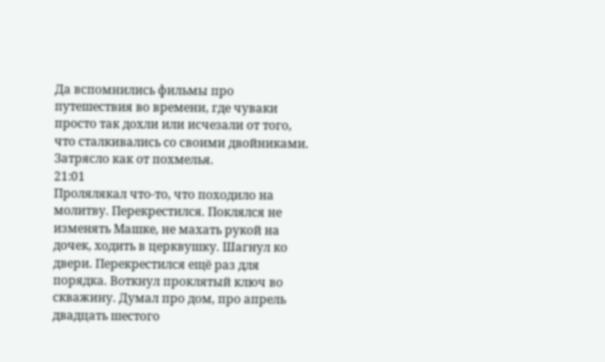Да вспомнились фильмы про путешествия во времени, где чуваки просто так дохли или исчезали от того, что сталкивались со своими двойниками. Затрясло как от похмелья.
21:01
Пролялякал что-то, что походило на молитву. Перекрестился. Поклялся не изменять Машке, не махать рукой на дочек, ходить в церквушку. Шагнул ко двери. Перекрестился ещё раз для порядка. Воткнул проклятый ключ во скважину. Думал про дом, про апрель двадцать шестого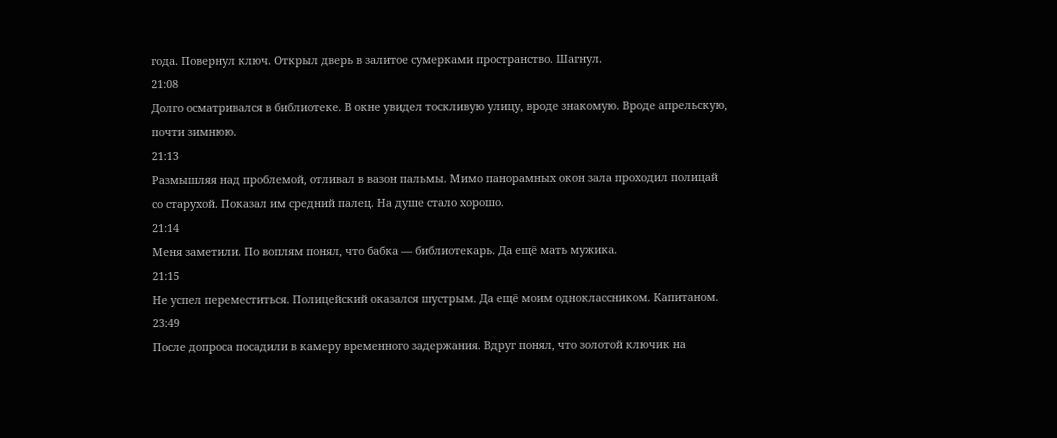года. Повернул ключ. Открыл дверь в залитое сумерками пространство. Шагнул.
21:08
Долго осматривался в библиотеке. В окне увидел тоскливую улицу, вроде знакомую. Вроде апрельскую, почти зимнюю.
21:13
Размышляя над проблемой, отливал в вазон пальмы. Мимо панорамных окон зала проходил полицай со старухой. Показал им средний палец. На душе стало хорошо.
21:14
Меня заметили. По воплям понял, что бабка — библиотекарь. Да ещё мать мужика.
21:15
Не успел переместиться. Полицейский оказался шустрым. Да ещё моим одноклассником. Капитаном.
23:49
После допроса посадили в камеру временного задержания. Вдруг понял, что золотой ключик на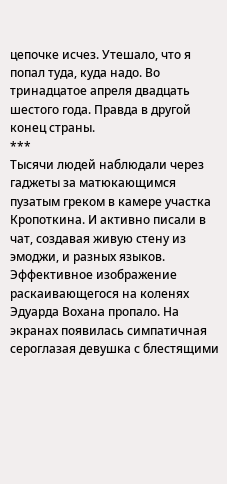цепочке исчез. Утешало, что я попал туда, куда надо. Во тринадцатое апреля двадцать шестого года. Правда в другой конец страны.
***
Тысячи людей наблюдали через гаджеты за матюкающимся пузатым греком в камере участка Кропоткина. И активно писали в чат, создавая живую стену из эмоджи, и разных языков.
Эффективное изображение раскаивающегося на коленях Эдуарда Вохана пропало. На экранах появилась симпатичная сероглазая девушка с блестящими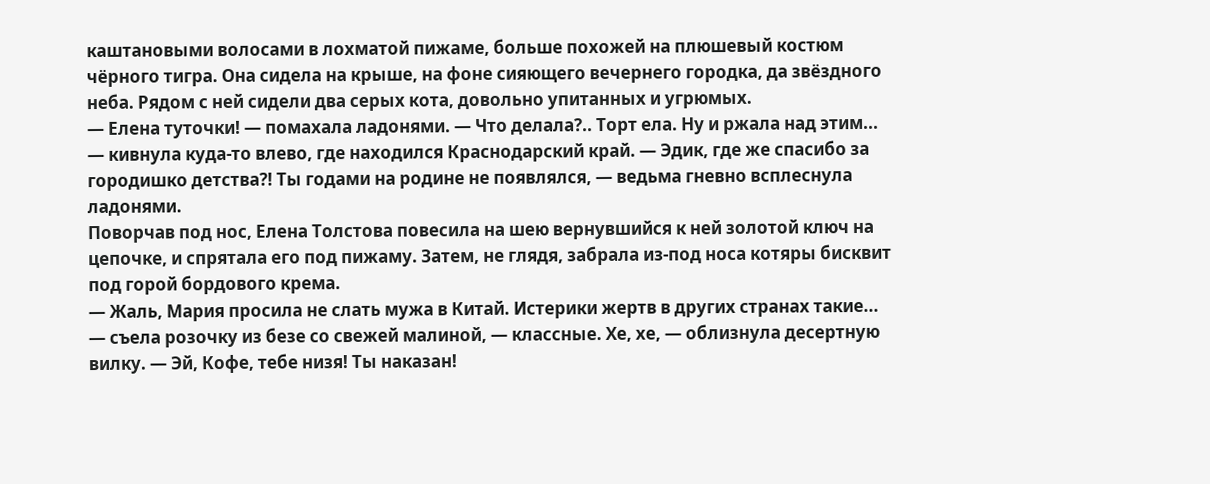каштановыми волосами в лохматой пижаме, больше похожей на плюшевый костюм чёрного тигра. Она сидела на крыше, на фоне сияющего вечернего городка, да звёздного неба. Рядом с ней сидели два серых кота, довольно упитанных и угрюмых.
— Елена туточки! — помахала ладонями. — Что делала?.. Торт ела. Ну и ржала над этим... — кивнула куда-то влево, где находился Краснодарский край. — Эдик, где же спасибо за городишко детства?! Ты годами на родине не появлялся, — ведьма гневно всплеснула ладонями.
Поворчав под нос, Елена Толстова повесила на шею вернувшийся к ней золотой ключ на цепочке, и спрятала его под пижаму. Затем, не глядя, забрала из-под носа котяры бисквит под горой бордового крема.
— Жаль, Мария просила не слать мужа в Китай. Истерики жертв в других странах такие... — съела розочку из безе со свежей малиной, — классные. Хе, хе, — облизнула десертную вилку. — Эй, Кофе, тебе низя! Ты наказан!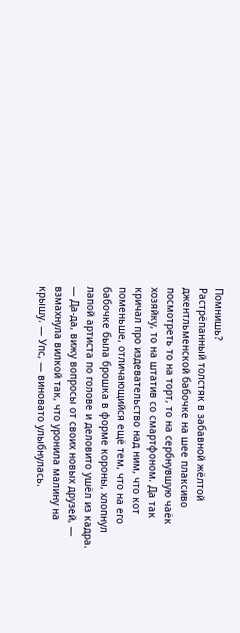Помнишь?
Растрёпанный толстяк в забавной жёлтой джентльменской бабочке на шее плаксиво посмотреть то на торт, то на сербнувшую чаёк хозяйку, то на штатив со смартфоном. Да так кричал про издевательство над ним, что кот поменьше, отличающийся ещё тем, что на его бабочке была брошка в форме короны, хлопнул лапой артиста по голове и деловито ушёл из кадра.
— Да-да, вижу вопросы от своих новых друзей, — взмахнула вилкой так, что уронила малину на крышу. — Упс, — виновато улыбнулась.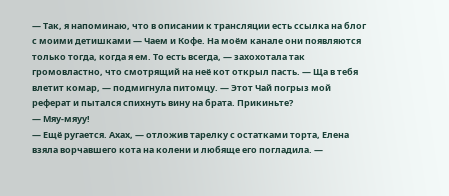— Так, я напоминаю, что в описании к трансляции есть ссылка на блог с моими детишками — Чаем и Кофе. На моём канале они появляются только тогда, когда я ем. То есть всегда, — захохотала так громовластно, что смотрящий на неё кот открыл пасть. — Ща в тебя влетит комар, — подмигнула питомцу. — Этот Чай погрыз мой реферат и пытался спихнуть вину на брата. Прикиньте?
— Мяу-мяуу!
— Ещё ругается. Ахах, — отложив тарелку с остатками торта, Елена взяла ворчавшего кота на колени и любяще его погладила. —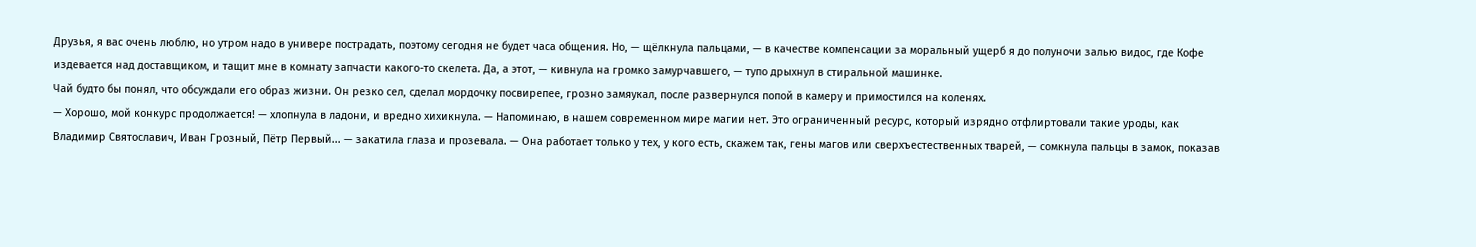Друзья, я вас очень люблю, но утром надо в универе пострадать, поэтому сегодня не будет часа общения. Но, — щёлкнула пальцами, — в качестве компенсации за моральный ущерб я до полуночи залью видос, где Кофе издевается над доставщиком, и тащит мне в комнату запчасти какого-то скелета. Да, а этот, — кивнула на громко замурчавшего, — тупо дрыхнул в стиральной машинке.
Чай будто бы понял, что обсуждали его образ жизни. Он резко сел, сделал мордочку посвирепее, грозно замяукал, после развернулся попой в камеру и примостился на коленях.
— Хорошо, мой конкурс продолжается! — хлопнула в ладони, и вредно хихикнула. — Напоминаю, в нашем современном мире магии нет. Это ограниченный ресурс, который изрядно отфлиртовали такие уроды, как Владимир Святославич, Иван Грозный, Пётр Первый... — закатила глаза и прозевала. — Она работает только у тех, у кого есть, скажем так, гены магов или сверхъестественных тварей, — сомкнула пальцы в замок, показав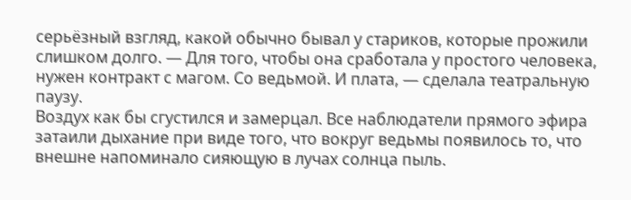серьёзный взгляд, какой обычно бывал у стариков, которые прожили слишком долго. — Для того, чтобы она сработала у простого человека, нужен контракт с магом. Со ведьмой. И плата, — сделала театральную паузу.
Воздух как бы сгустился и замерцал. Все наблюдатели прямого эфира затаили дыхание при виде того, что вокруг ведьмы появилось то, что внешне напоминало сияющую в лучах солнца пыль.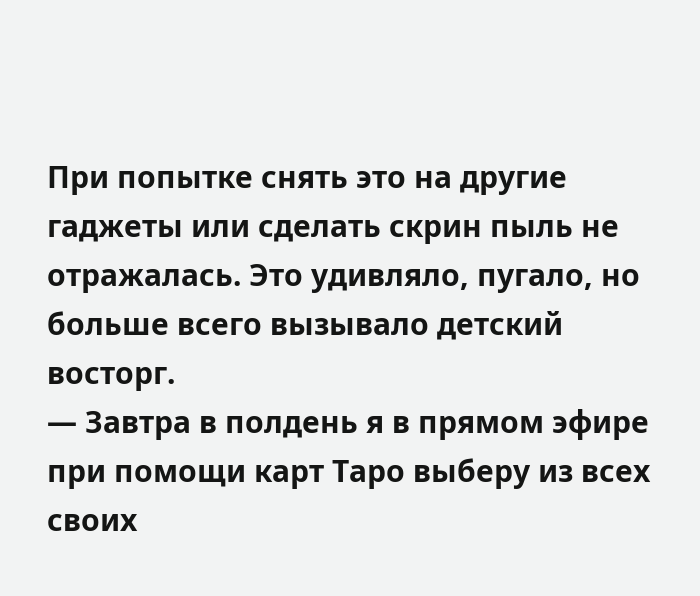При попытке снять это на другие гаджеты или сделать скрин пыль не отражалась. Это удивляло, пугало, но больше всего вызывало детский восторг.
— Завтра в полдень я в прямом эфире при помощи карт Таро выберу из всех своих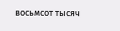восьмсот тысяч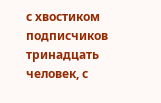с хвостиком подписчиков тринадцать человек, с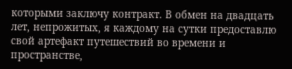которыми заключу контракт. В обмен на двадцать лет, непрожитых, я каждому на сутки предоставлю свой артефакт путешествий во времени и пространстве,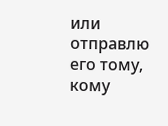или отправлю его тому, кому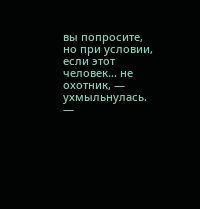вы попросите, но при условии, если этот человек... не охотник, — ухмыльнулась. —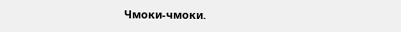Чмоки-чмоки.